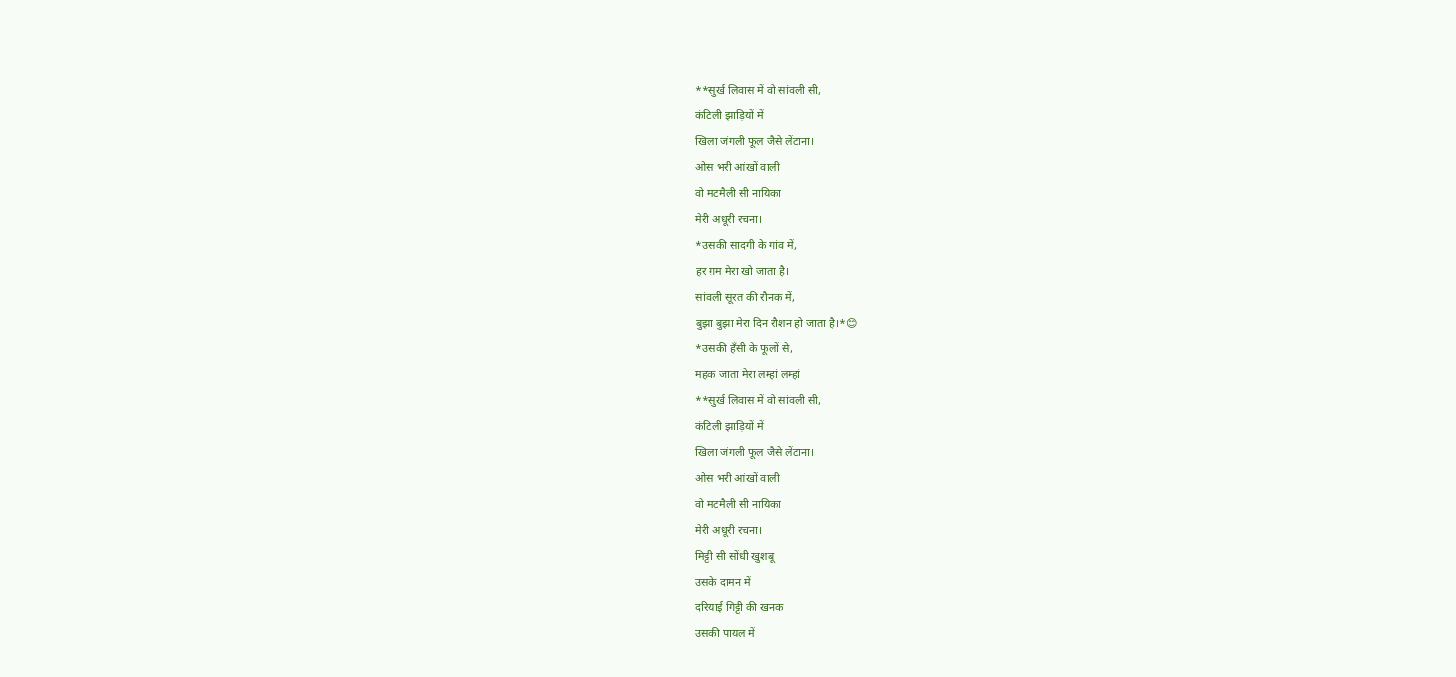**सुर्ख लिवास में वो सांवली सी,
कंटिली झाड़ियों में
खिला जंगली फूल जैसे लेंटाना।
ओस भरी आंखों वाली
वो मटमैली सी नायिका
मेरी अधूरी रचना।
*उसकी सादगी के गांव में,
हर ग़म मेरा खो जाता है।
सांवली सूरत की रौनक में,
बुझा बुझा मेरा दिन रौशन हो जाता है।*😊
*उसकी हँसी के फूलों से,
महक जाता मेरा लम्हां लम्हां
**सुर्ख लिवास में वो सांवली सी,
कंटिली झाड़ियों में
खिला जंगली फूल जैसे लेंटाना।
ओस भरी आंखों वाली
वो मटमैली सी नायिका
मेरी अधूरी रचना।
मिट्टी सी सोंधी खुशबू
उसके दामन में
दरियाई गिट्टी की खनक
उसकी पायल में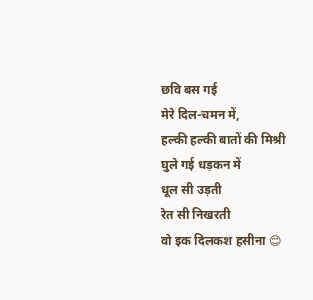छवि बस गई
मेरे दिल-चमन में,
हल्की हल्की बातों की मिश्री
घुले गई धड़कन में
धूल सी उड़ती
रेत सी निखरती
वो इक दिलकश हसीना 😊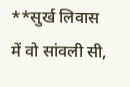**सुर्ख लिवास में वो सांवली सी,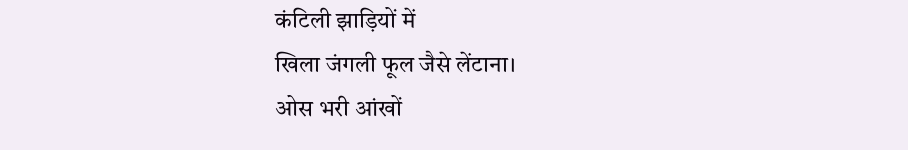कंटिली झाड़ियों में
खिला जंगली फूल जैसे लेंटाना।
ओस भरी आंखों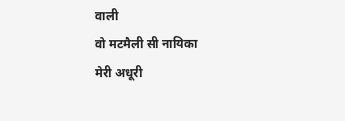वाली
वो मटमैली सी नायिका
मेरी अधूरी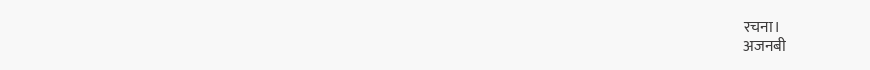रचना।
अजनबी